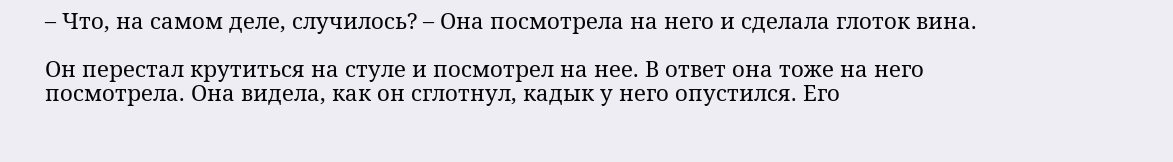– Что, на самом деле, случилось? – Она посмотрела на него и сделала глоток вина.

Он перестал крутиться на стуле и посмотрел на нее. В ответ она тоже на него посмотрела. Она видела, как он сглотнул, кадык у него опустился. Его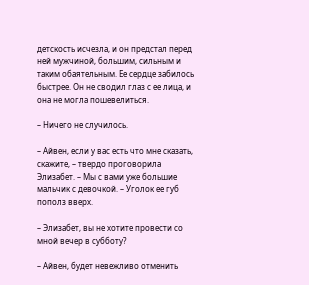детскость исчезла, и он предстал перед ней мужчиной, большим, сильным и таким обаятельным. Ее сердце забилось быстрее. Он не сводил глаз с ее лица, и она не могла пошевелиться.

– Ничего не случилось.

– Айвен, если у вас есть что мне сказать, скажите, – твердо проговорила Элизабет. – Мы с вами уже большие мальчик с девочкой. – Уголок ее губ пополз вверх.

– Элизабет, вы не хотите провести со мной вечер в субботу?

– Айвен, будет невежливо отменить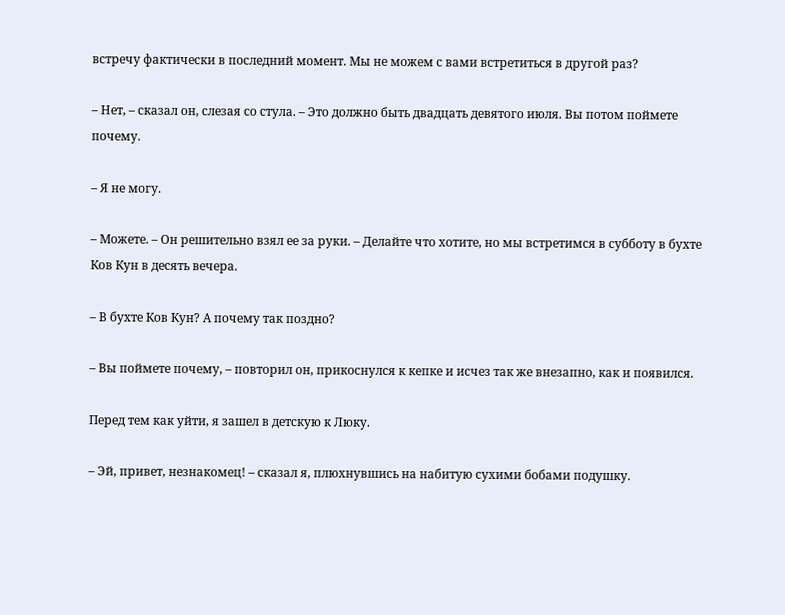встречу фактически в последний момент. Мы не можем с вами встретиться в другой раз?

– Нет, – сказал он, слезая со стула. – Это должно быть двадцать девятого июля. Вы потом поймете почему.

– Я не могу.

– Можете. – Он решительно взял ее за руки. – Делайте что хотите, но мы встретимся в субботу в бухте Ков Кун в десять вечера.

– В бухте Ков Кун? А почему так поздно?

– Вы поймете почему, – повторил он, прикоснулся к кепке и исчез так же внезапно, как и появился.

Перед тем как уйти, я зашел в детскую к Люку.

– Эй, привет, незнакомец! – сказал я, плюхнувшись на набитую сухими бобами подушку.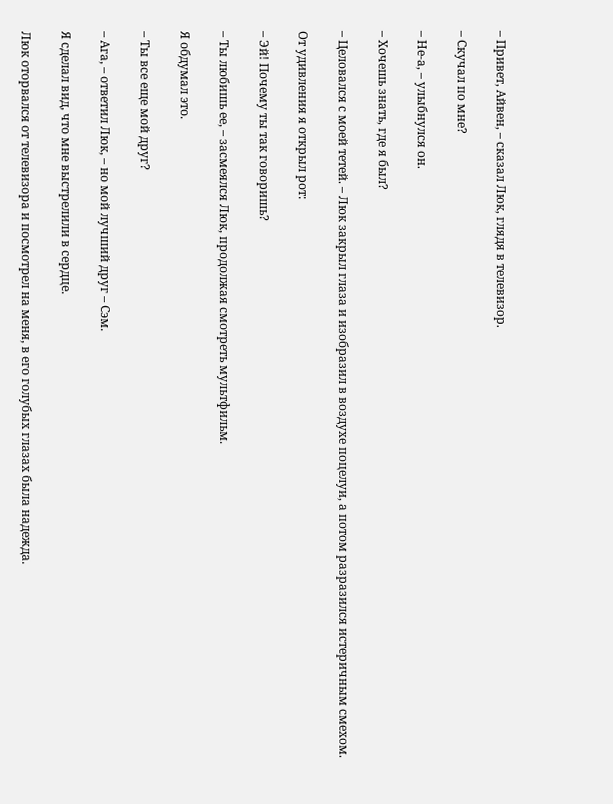– Привет, Айвен, – сказал Люк, глядя в телевизор.

– Скучал по мне?

– Не-а, – улыбнулся он.

– Хочешь знать, где я был?

– Целовался с моей тетей. – Люк закрыл глаза и изобразил в воздухе поцелуи, а потом разразился истеричным смехом.

От удивления я открыл рот:

– Эй! Почему ты так говоришь?

– Ты любишь ее, – засмеялся Люк, продолжая смотреть мультфильм.

Я обдумал это.

– Ты все еще мой друг?

– Ага, – ответил Люк, – но мой лучший друг – Сэм.

Я сделал вид, что мне выстрелили в сердце.

Люк оторвался от телевизора и посмотрел на меня, в его голубых глазах была надежда.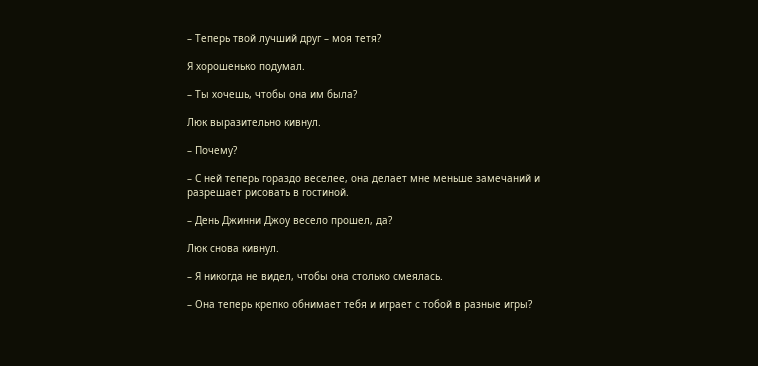– Теперь твой лучший друг – моя тетя?

Я хорошенько подумал.

– Ты хочешь, чтобы она им была?

Люк выразительно кивнул.

– Почему?

– С ней теперь гораздо веселее, она делает мне меньше замечаний и разрешает рисовать в гостиной.

– День Джинни Джоу весело прошел, да?

Люк снова кивнул.

– Я никогда не видел, чтобы она столько смеялась.

– Она теперь крепко обнимает тебя и играет с тобой в разные игры?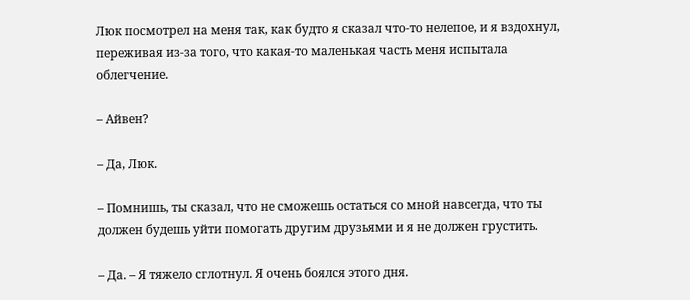Люк посмотрел на меня так, как будто я сказал что-то нелепое, и я вздохнул, переживая из-за того, что какая-то маленькая часть меня испытала облегчение.

– Айвен?

– Да, Люк.

– Помнишь, ты сказал, что не сможешь остаться со мной навсегда, что ты должен будешь уйти помогать другим друзьями и я не должен грустить.

– Да. – Я тяжело сглотнул. Я очень боялся этого дня.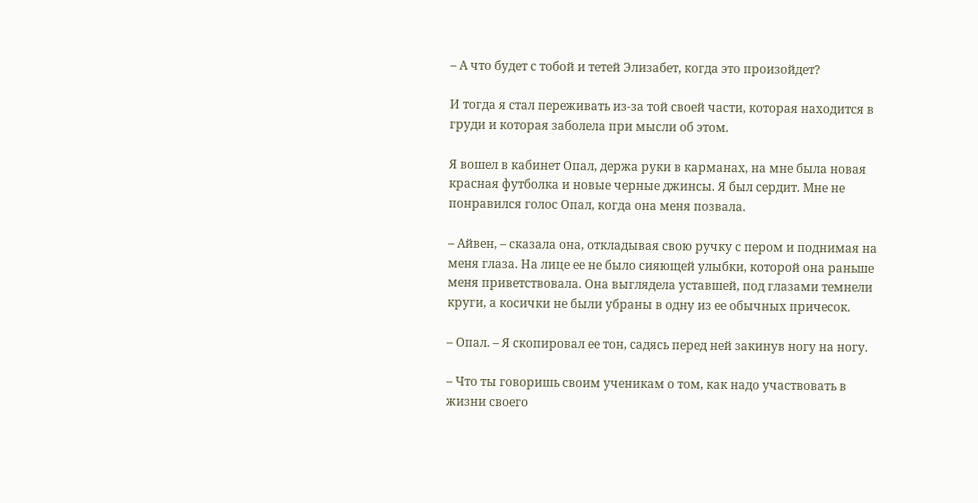– А что будет с тобой и тетей Элизабет, когда это произойдет?

И тогда я стал переживать из-за той своей части, которая находится в груди и которая заболела при мысли об этом.

Я вошел в кабинет Опал, держа руки в карманах, на мне была новая красная футболка и новые черные джинсы. Я был сердит. Мне не понравился голос Опал, когда она меня позвала.

– Айвен, – сказала она, откладывая свою ручку с пером и поднимая на меня глаза. На лице ее не было сияющей улыбки, которой она раньше меня приветствовала. Она выглядела уставшей, под глазами темнели круги, а косички не были убраны в одну из ее обычных причесок.

– Опал. – Я скопировал ее тон, садясь перед ней закинув ногу на ногу.

– Что ты говоришь своим ученикам о том, как надо участвовать в жизни своего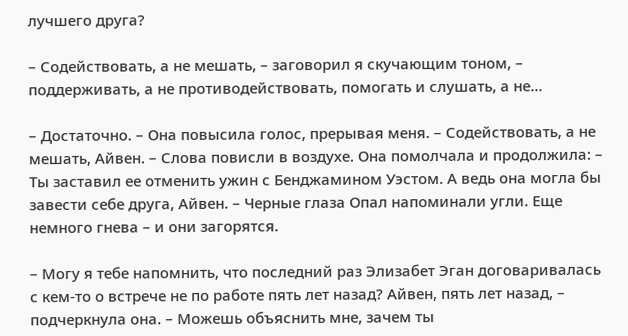лучшего друга?

– Содействовать, а не мешать, – заговорил я скучающим тоном, – поддерживать, а не противодействовать, помогать и слушать, а не…

– Достаточно. – Она повысила голос, прерывая меня. – Содействовать, а не мешать, Айвен. – Слова повисли в воздухе. Она помолчала и продолжила: – Ты заставил ее отменить ужин с Бенджамином Уэстом. А ведь она могла бы завести себе друга, Айвен. – Черные глаза Опал напоминали угли. Еще немного гнева – и они загорятся.

– Могу я тебе напомнить, что последний раз Элизабет Эган договаривалась с кем-то о встрече не по работе пять лет назад? Айвен, пять лет назад, – подчеркнула она. – Можешь объяснить мне, зачем ты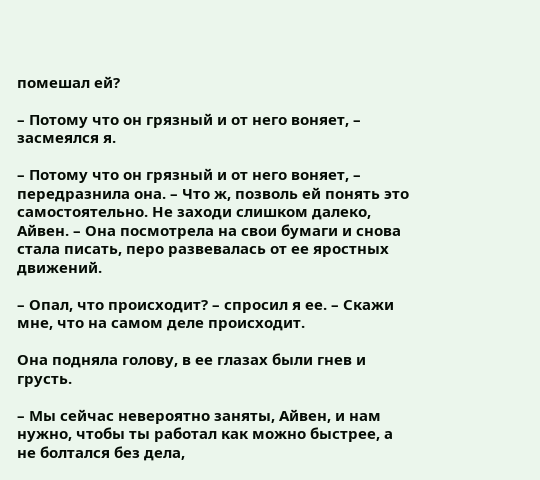помешал ей?

– Потому что он грязный и от него воняет, – засмеялся я.

– Потому что он грязный и от него воняет, – передразнила она. – Что ж, позволь ей понять это самостоятельно. Не заходи слишком далеко, Айвен. – Она посмотрела на свои бумаги и снова стала писать, перо развевалась от ее яростных движений.

– Опал, что происходит? – спросил я ее. – Скажи мне, что на самом деле происходит.

Она подняла голову, в ее глазах были гнев и грусть.

– Мы сейчас невероятно заняты, Айвен, и нам нужно, чтобы ты работал как можно быстрее, а не болтался без дела,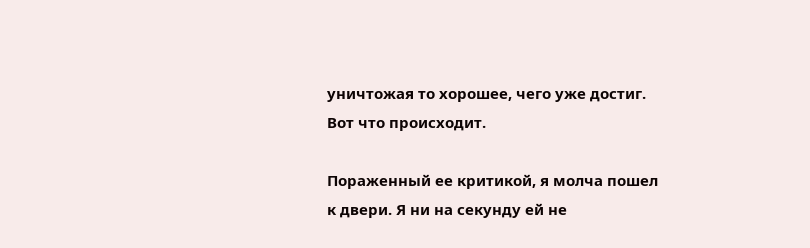уничтожая то хорошее, чего уже достиг. Вот что происходит.

Пораженный ее критикой, я молча пошел к двери. Я ни на секунду ей не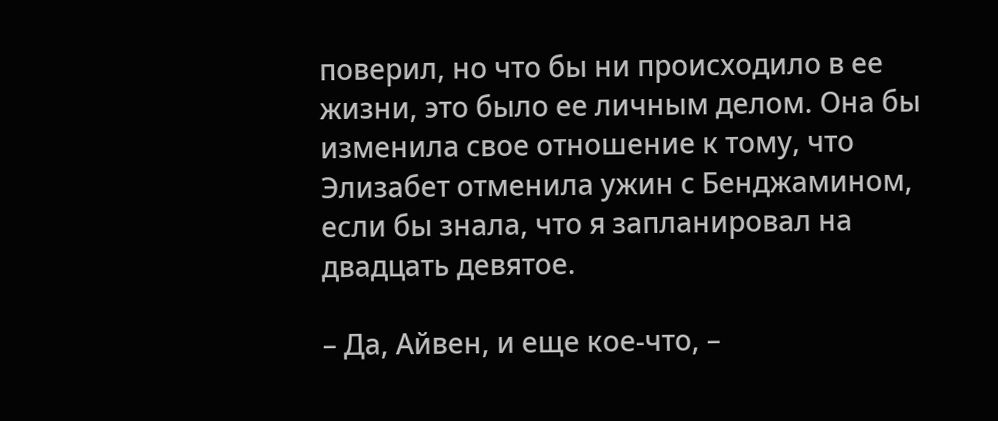поверил, но что бы ни происходило в ее жизни, это было ее личным делом. Она бы изменила свое отношение к тому, что Элизабет отменила ужин с Бенджамином, если бы знала, что я запланировал на двадцать девятое.

– Да, Айвен, и еще кое-что, –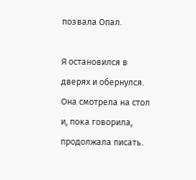позвала Опал.

Я остановился в дверях и обернулся. Она смотрела на стол и, пока говорила, продолжала писать.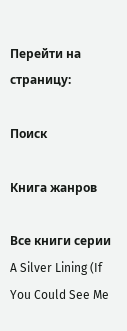Перейти на страницу:

Поиск

Книга жанров

Все книги серии A Silver Lining (If You Could See Me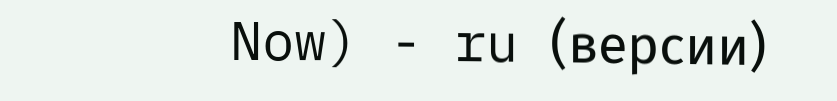Now) - ru (версии)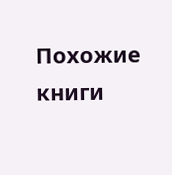Похожие книги